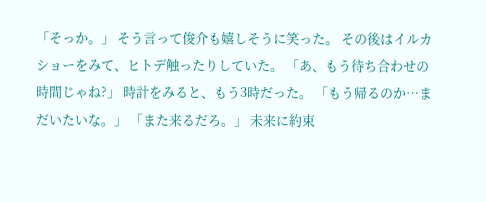「そっか。」 そう言って俊介も嬉しそうに笑った。 その後はイルカショーをみて、ヒトデ触ったりしていた。 「あ、もう待ち合わせの時間じゃね?」 時計をみると、もう3時だった。 「もう帰るのか…まだいたいな。」 「また来るだろ。」 未来に約束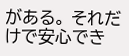がある。 それだけで安心でき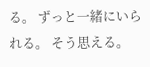る。 ずっと一緒にいられる。 そう思える。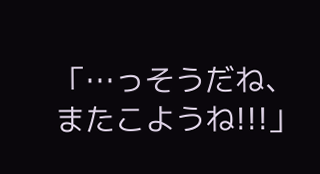「…っそうだね、またこようね!!!」